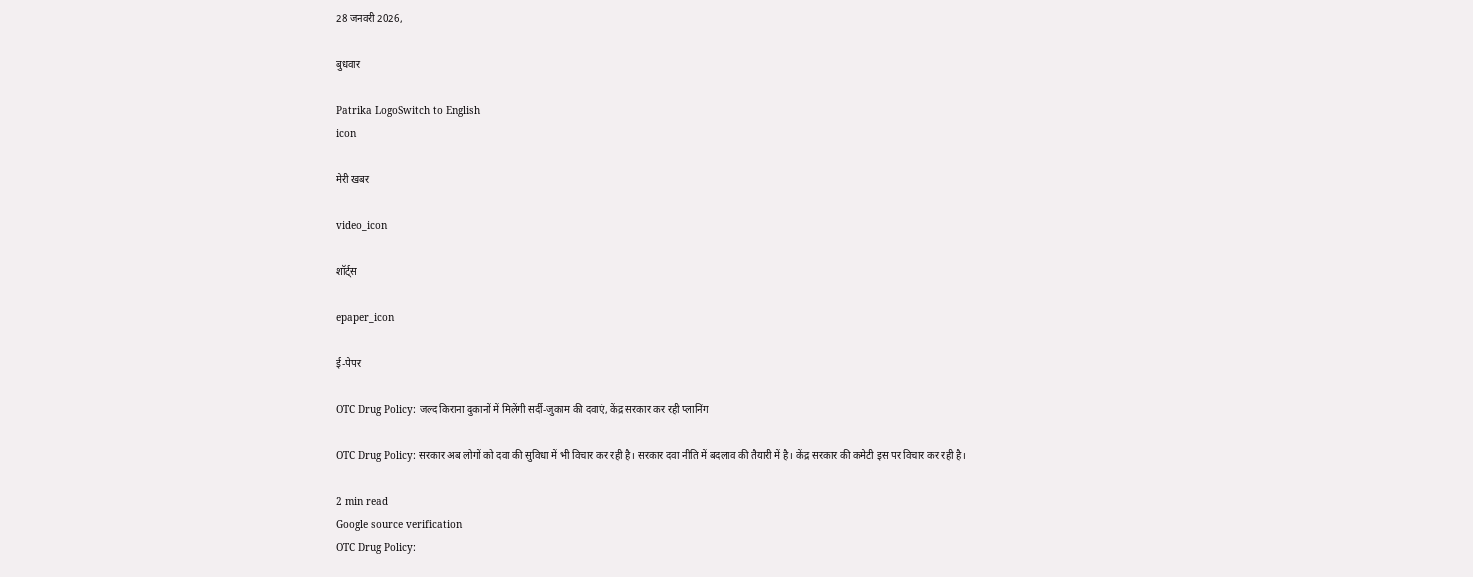28 जनवरी 2026,

बुधवार

Patrika LogoSwitch to English
icon

मेरी खबर

video_icon

शॉर्ट्स

epaper_icon

ई-पेपर

OTC Drug Policy: जल्द किराना दुकानों में मिलेंगी सर्दी-जुकाम की दवाएं, केंद्र सरकार कर रही प्लानिंग

OTC Drug Policy: सरकार अब लोगों को दवा की सुविधा में भी विचार कर रही है। सरकार दवा नीति में बदलाव की तैयारी में है। केंद्र सरकार की कमेटी इस पर विचार कर रही है।

2 min read
Google source verification
OTC Drug Policy: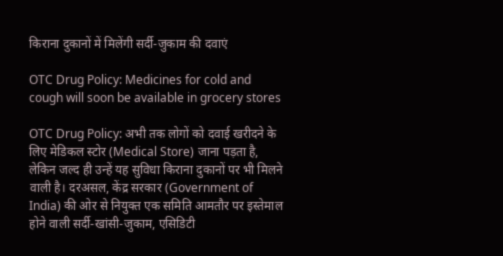किराना दुकानों में मिलेंगी सर्दी-जुकाम की दवाएं

OTC Drug Policy: Medicines for cold and cough will soon be available in grocery stores

OTC Drug Policy: अभी तक लोगों को दवाई खरीदने के लिए मेडिकल स्टोर (Medical Store) जाना पड़ता है, लेकिन जल्द ही उन्हें यह सुविधा किराना दुकानों पर भी मिलने वाली है। दरअसल, केंद्र सरकार (Government of India) की ओर से नियुक्त एक समिति आमतौर पर इस्तेमाल होने वाली सर्दी-खांसी-जुकाम, एसिडिटी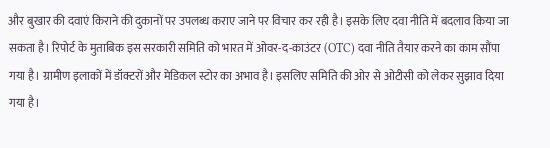और बुखार की दवाएं किराने की दुकानों पर उपलब्ध कराए जाने पर विचार कर रही है। इसके लिए दवा नीति में बदलाव किया जा सकता है। रिपोर्ट के मुताबिक इस सरकारी समिति को भारत में ओवर-द-काउंटर (OTC) दवा नीति तैयार करने का काम सौंपा गया है। ग्रामीण इलाकों में डॉक्टरों और मेडिकल स्टोर का अभाव है। इसलिए समिति की ओर से ओटीसी को लेकर सुझाव दिया गया है।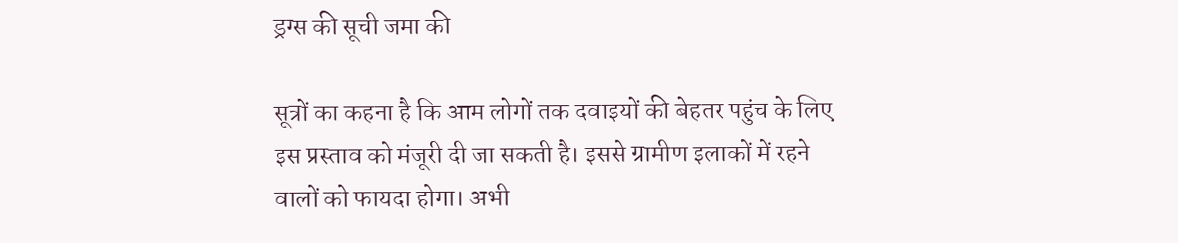ड्रग्स की सूची जमा की

सूत्रों का कहना है कि आम लोगों तक दवाइयों की बेहतर पहुंच के लिए इस प्रस्ताव को मंजूरी दी जा सकती है। इससे ग्रामीण इलाकों में रहने वालों को फायदा होगा। अभी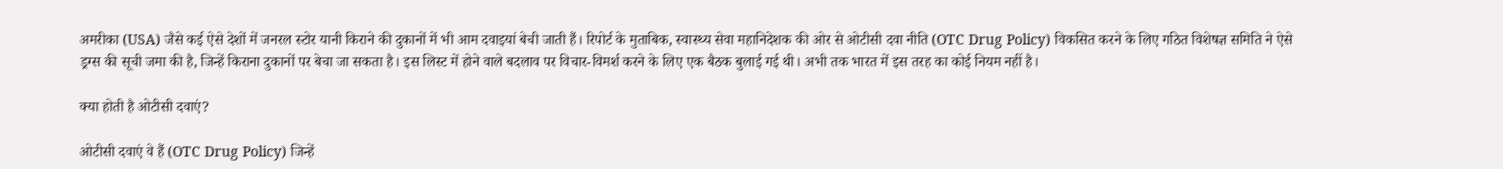अमरीका (USA) जैसे कई ऐसे देशों में जनरल स्टोर यानी किराने की दुकानों में भी आम दवाइयां बेची जाती हैं। रिपोर्ट के मुताबिक, स्वास्थ्य सेवा महानिदेशक की ओर से ओटीसी दवा नीति (OTC Drug Policy) विकसित करने के लिए गठित विशेषज्ञ समिति ने ऐसे ड्रग्स की सूची जमा की है, जिन्हें किराना दुकानों पर बेचा जा सकता है। इस लिस्ट में होने वाले बदलाव पर विचार-विमर्श करने के लिए एक बैठक बुलाई गई थी। अभी तक भारत में इस तरह का कोई नियम नहीं है।

क्या होती है ओटीसी दवाएं?

ओटीसी दवाएं वे हैं (OTC Drug Policy) जिन्हें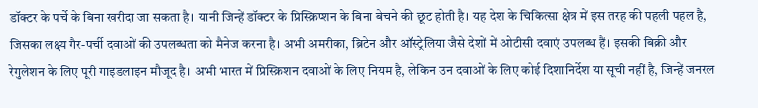डॉक्टर के पर्चे के बिना खरीदा जा सकता है। यानी जिन्हें डॉक्टर के प्रिस्क्रिप्शन के बिना बेचने की छूट होती है। यह देश के चिकित्सा क्षेत्र में इस तरह की पहली पहल है, जिसका लक्ष्य गैर-पर्ची दवाओं की उपलब्धता को मैनेज करना है। अभी अमरीका, ब्रिटेन और ऑस्ट्रेलिया जैसे देशों में ओटीसी दवाएं उपलब्ध हैं। इसकी बिक्री और रेगुलेशन के लिए पूरी गाइडलाइन मौजूद है। अभी भारत में प्रिस्क्रिशन दवाओं के लिए नियम है, लेकिन उन दवाओं के लिए कोई दिशानिर्देश या सूची नहीं है, जिन्हें जनरल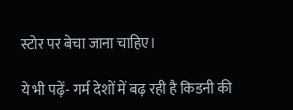स्टोर पर बेचा जाना चाहिए।

ये भी पढ़ें- गर्म देशों में बढ़ रही है किडनी की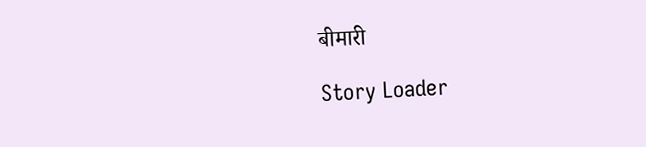बीमारी

Story Loader